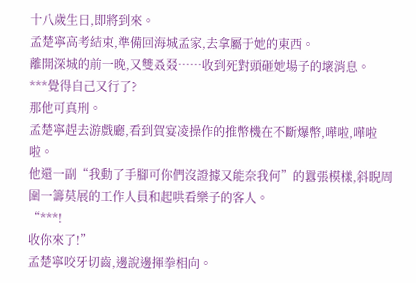十八歲生日,即將到來。
孟楚寧高考結束,準備回海城孟家,去拿屬于她的東西。
離開深城的前一晚,又雙叒叕……收到死對頭砸她場子的壞消息。
***覺得自己又行了?
那他可真刑。
孟楚寧趕去游戲廳,看到賀宴凌操作的推幣機在不斷爆幣,嘩啦,嘩啦啦。
他還一副“我動了手腳可你們沒證據又能奈我何”的囂張模樣,斜睨周圍一籌莫展的工作人員和起哄看樂子的客人。
“***!
收你來了!”
孟楚寧咬牙切齒,邊說邊揮拳相向。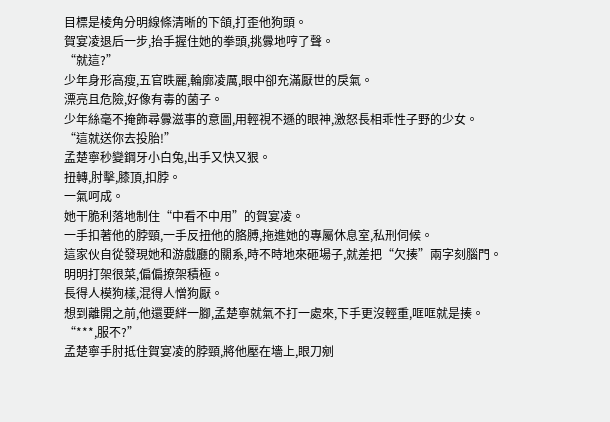目標是棱角分明線條清晰的下頜,打歪他狗頭。
賀宴凌退后一步,抬手握住她的拳頭,挑釁地哼了聲。
“就這?”
少年身形高瘦,五官昳麗,輪廓凌厲,眼中卻充滿厭世的戾氣。
漂亮且危險,好像有毒的菌子。
少年絲毫不掩飾尋釁滋事的意圖,用輕視不遜的眼神,激怒長相乖性子野的少女。
“這就送你去投胎!”
孟楚寧秒變鋼牙小白兔,出手又快又狠。
扭轉,肘擊,膝頂,扣脖。
一氣呵成。
她干脆利落地制住“中看不中用”的賀宴凌。
一手扣著他的脖頸,一手反扭他的胳膊,拖進她的專屬休息室,私刑伺候。
這家伙自從發現她和游戲廳的關系,時不時地來砸場子,就差把“欠揍”兩字刻腦門。
明明打架很菜,偏偏撩架積極。
長得人模狗樣,混得人憎狗厭。
想到離開之前,他還要絆一腳,孟楚寧就氣不打一處來,下手更沒輕重,哐哐就是揍。
“***,服不?”
孟楚寧手肘抵住賀宴凌的脖頸,將他壓在墻上,眼刀剜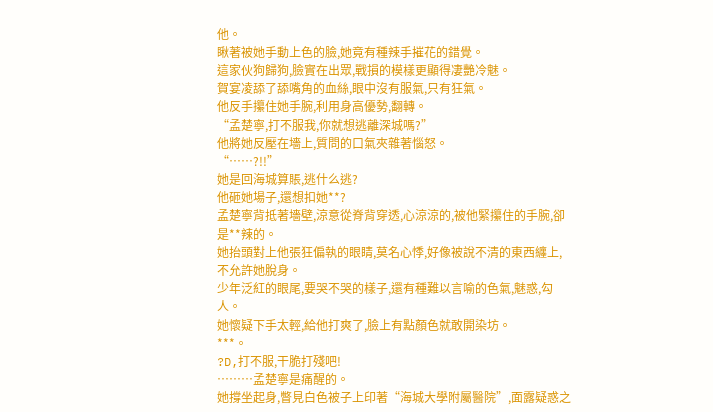他。
瞅著被她手動上色的臉,她竟有種辣手摧花的錯覺。
這家伙狗歸狗,臉實在出眾,戰損的模樣更顯得凄艷冷魅。
賀宴凌舔了舔嘴角的血絲,眼中沒有服氣,只有狂氣。
他反手攥住她手腕,利用身高優勢,翻轉。
“孟楚寧,打不服我,你就想逃離深城嗎?”
他將她反壓在墻上,質問的口氣夾雜著惱怒。
“……?!!”
她是回海城算賬,逃什么逃?
他砸她場子,還想扣她**?
孟楚寧背抵著墻壁,涼意從脊背穿透,心涼涼的,被他緊攥住的手腕,卻是**辣的。
她抬頭對上他張狂偏執的眼睛,莫名心悸,好像被說不清的東西纏上,不允許她脫身。
少年泛紅的眼尾,要哭不哭的樣子,還有種難以言喻的色氣,魅惑,勾人。
她懷疑下手太輕,給他打爽了,臉上有點顏色就敢開染坊。
***。
?D,打不服,干脆打殘吧!
………孟楚寧是痛醒的。
她撐坐起身,瞥見白色被子上印著“海城大學附屬醫院”,面露疑惑之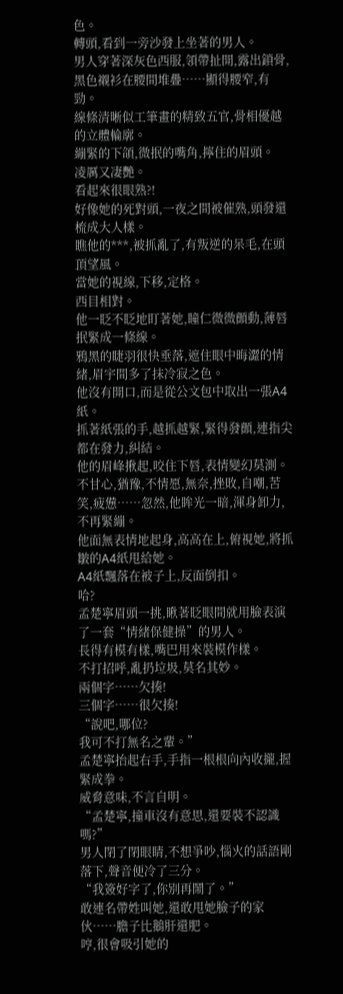色。
轉頭,看到一旁沙發上坐著的男人。
男人穿著深灰色西服,領帶扯開,露出鎖骨,黑色襯衫在腰間堆疊……顯得腰窄,有勁。
線條清晰似工筆畫的精致五官,骨相優越的立體輪廓。
繃緊的下頜,微抿的嘴角,擰住的眉頭。
凌厲又凄艷。
看起來很眼熟?!
好像她的死對頭,一夜之間被催熟,頭發還梳成大人樣。
瞧他的***,被抓亂了,有叛逆的呆毛,在頭頂望風。
當她的視線,下移,定格。
西目相對。
他一眨不眨地盯著她,瞳仁微微顫動,薄唇抿緊成一條線。
鴉黑的睫羽很快垂落,遮住眼中晦澀的情緒,眉宇間多了抹冷寂之色。
他沒有開口,而是從公文包中取出一張A4紙。
抓著紙張的手,越抓越緊,緊得發顫,連指尖都在發力,糾結。
他的眉峰揪起,咬住下唇,表情變幻莫測。
不甘心,猶豫,不情愿,無奈,挫敗,自嘲,苦笑,疲憊……忽然,他眸光一暗,渾身卸力,不再緊繃。
他面無表情地起身,高高在上,俯視她,將抓皺的A4紙甩給她。
A4紙飄落在被子上,反面倒扣。
哈?
孟楚寧眉頭一挑,瞅著眨眼間就用臉表演了一套“情緒保健操”的男人。
長得有模有樣,嘴巴用來裝模作樣。
不打招呼,亂扔垃圾,莫名其妙。
兩個字……欠揍!
三個字……很欠揍!
“說吧,哪位?
我可不打無名之輩。”
孟楚寧抬起右手,手指一根根向內收攏,握緊成拳。
威脅意味,不言自明。
“孟楚寧,撞車沒有意思,還要裝不認識嗎?”
男人閉了閉眼睛,不想爭吵,惱火的話語剛落下,聲音便冷了三分。
“我簽好字了,你別再鬧了。”
敢連名帶姓叫她,還敢甩她臉子的家伙……膽子比鵝肝還肥。
哼,很會吸引她的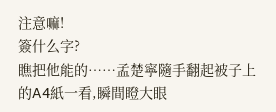注意嘛!
簽什么字?
瞧把他能的……孟楚寧隨手翻起被子上的A4紙一看,瞬間瞪大眼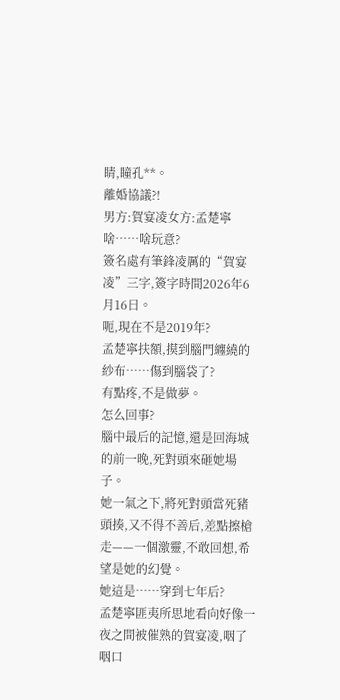睛,瞳孔**。
離婚協議?!
男方:賀宴凌女方:孟楚寧啥……啥玩意?
簽名處有筆鋒凌厲的“賀宴凌”三字,簽字時間2026年6月16日。
呃,現在不是2019年?
孟楚寧扶額,摸到腦門纏繞的紗布……傷到腦袋了?
有點疼,不是做夢。
怎么回事?
腦中最后的記憶,還是回海城的前一晚,死對頭來砸她場子。
她一氣之下,將死對頭當死豬頭揍,又不得不善后,差點擦槍走——一個激靈,不敢回想,希望是她的幻覺。
她這是……穿到七年后?
孟楚寧匪夷所思地看向好像一夜之間被催熟的賀宴凌,咽了咽口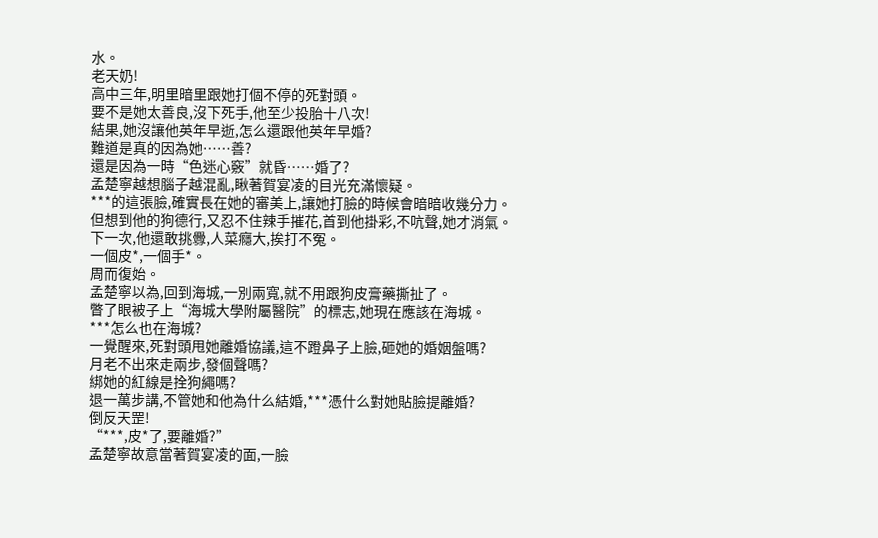水。
老天奶!
高中三年,明里暗里跟她打個不停的死對頭。
要不是她太善良,沒下死手,他至少投胎十八次!
結果,她沒讓他英年早逝,怎么還跟他英年早婚?
難道是真的因為她……善?
還是因為一時“色迷心竅”就昏……婚了?
孟楚寧越想腦子越混亂,瞅著賀宴凌的目光充滿懷疑。
***的這張臉,確實長在她的審美上,讓她打臉的時候會暗暗收幾分力。
但想到他的狗德行,又忍不住辣手摧花,首到他掛彩,不吭聲,她才消氣。
下一次,他還敢挑釁,人菜癮大,挨打不冤。
一個皮*,一個手*。
周而復始。
孟楚寧以為,回到海城,一別兩寬,就不用跟狗皮膏藥撕扯了。
瞥了眼被子上“海城大學附屬醫院”的標志,她現在應該在海城。
***怎么也在海城?
一覺醒來,死對頭甩她離婚協議,這不蹬鼻子上臉,砸她的婚姻盤嗎?
月老不出來走兩步,發個聲嗎?
綁她的紅線是拴狗繩嗎?
退一萬步講,不管她和他為什么結婚,***憑什么對她貼臉提離婚?
倒反天罡!
“***,皮*了,要離婚?”
孟楚寧故意當著賀宴凌的面,一臉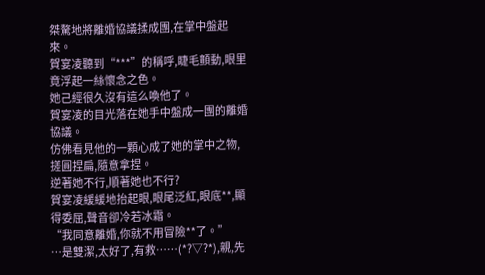桀驁地將離婚協議揉成團,在掌中盤起來。
賀宴凌聽到“***”的稱呼,睫毛顫動,眼里竟浮起一絲懷念之色。
她己經很久沒有這么喚他了。
賀宴凌的目光落在她手中盤成一團的離婚協議。
仿佛看見他的一顆心成了她的掌中之物,搓圓捏扁,隨意拿捏。
逆著她不行,順著她也不行?
賀宴凌緩緩地抬起眼,眼尾泛紅,眼底**,顯得委屈,聲音卻冷若冰霜。
“我同意離婚,你就不用冒險**了。”
…是雙潔,太好了,有救……(*?▽?*),親,先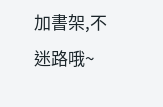加書架,不迷路哦~